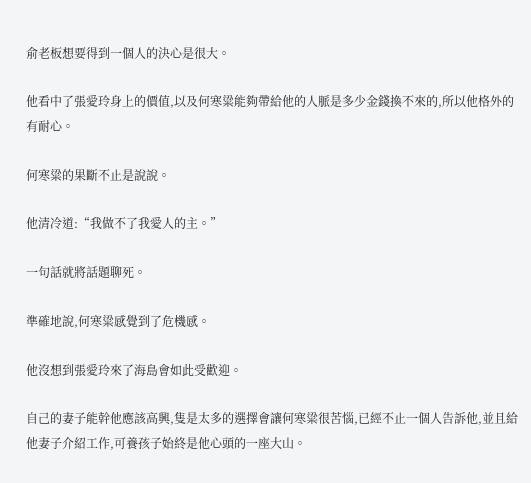俞老板想要得到一個人的決心是很大。

他看中了張愛玲身上的價值,以及何寒粱能夠帶給他的人脈是多少金錢換不來的,所以他格外的有耐心。

何寒粱的果斷不止是說說。

他清冷道:“我做不了我愛人的主。”

一句話就將話題聊死。

準確地說,何寒粱感覺到了危機感。

他沒想到張愛玲來了海島會如此受歡迎。

自己的妻子能幹他應該高興,隻是太多的選擇會讓何寒粱很苦惱,已經不止一個人告訴他,並且給他妻子介紹工作,可養孩子始終是他心頭的一座大山。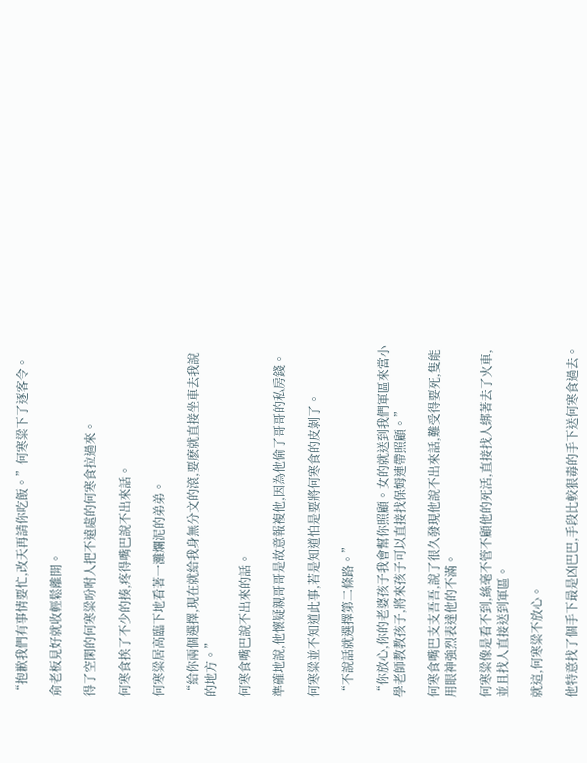“抱歉我們有事情要忙,改天再請你吃飯。”何寒粱下了逐客令。

俞老板見好就收輕鬆離開。

得了空閑的何寒粱吩咐人把不遠處的何寒食拉過來。

何寒食挨了不少的揍,疼得嘴巴說不出來話。

何寒粱居高臨下地看著一灘爛泥的弟弟。

“給你兩個選擇,現在就給我身無分文的滾,要麽就直接坐車去我說的地方。”

何寒食嘴巴說不出來的話。

準確地說,他懷疑親哥哥是故意報複他,因為他偷了哥哥的私房錢。

何寒粱並不知道此事,若是知道怕是要將何寒食的皮剝了。

“不說話就選擇第二條路。”

“你放心,你的老婆孩子我會幫你照顧。女的就送到我們軍區來當小學老師教教孩子,將來孩子可以直接找保姆連帶照顧。”

何寒食嘴巴支支吾吾,說了很久發現他說不出來話,難受得要死,隻能用眼神強烈表達他的不滿。

何寒粱像是看不到,絲毫不管不顧他的死活,直接找人綁著去了火車,並且找人直接送到軍區。

就這,何寒粱不放心。

他特意找了個手下最是凶巴巴,手段比較狠毒的手下送何寒食過去。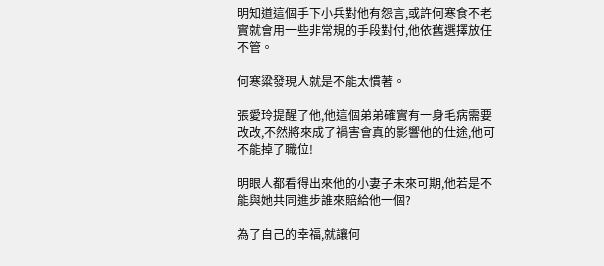明知道這個手下小兵對他有怨言,或許何寒食不老實就會用一些非常規的手段對付,他依舊選擇放任不管。

何寒粱發現人就是不能太慣著。

張愛玲提醒了他,他這個弟弟確實有一身毛病需要改改,不然將來成了禍害會真的影響他的仕途,他可不能掉了職位!

明眼人都看得出來他的小妻子未來可期,他若是不能與她共同進步誰來賠給他一個?

為了自己的幸福,就讓何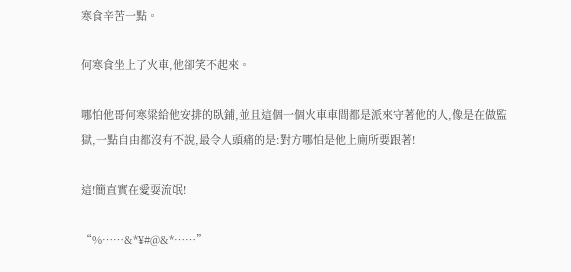寒食辛苦一點。

何寒食坐上了火車,他卻笑不起來。

哪怕他哥何寒粱給他安排的臥鋪,並且這個一個火車車間都是派來守著他的人,像是在做監獄,一點自由都沒有不說,最令人頭痛的是:對方哪怕是他上廁所要跟著!

這!簡直實在愛耍流氓!

“%……&*¥#@&*……”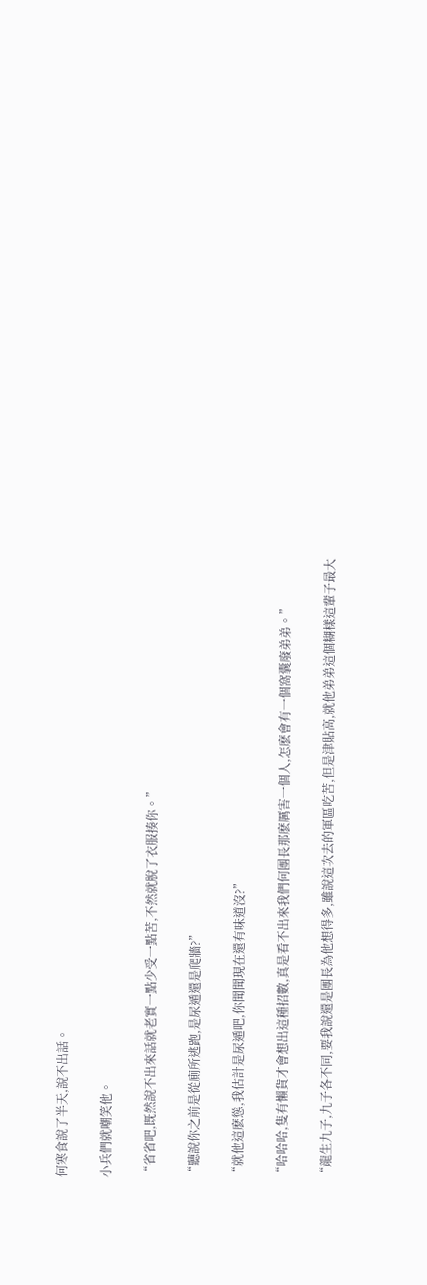何寒食說了半天,說不出話。

小兵們就嘲笑他。

“省省吧,既然說不出來話就老實一點少受一點苦,不然就脫了衣服揍你。”

“聽說你之前是從廁所逃跑,是尿遁還是爬牆?”

“就他這麽慫,我估計是尿遁吧,你聞聞現在還有味道沒?”

“哈哈哈,隻有懶貨才會想出這種招數,真是看不出來我們何團長那麽厲害一個人,怎麽會有一個窩囊廢弟弟。”

“龍生九子,九子各不同,要我說還是團長為他想得多,雖說這次去的軍區吃苦,但是津貼高,就他弟弟這個糊樣這輩子最大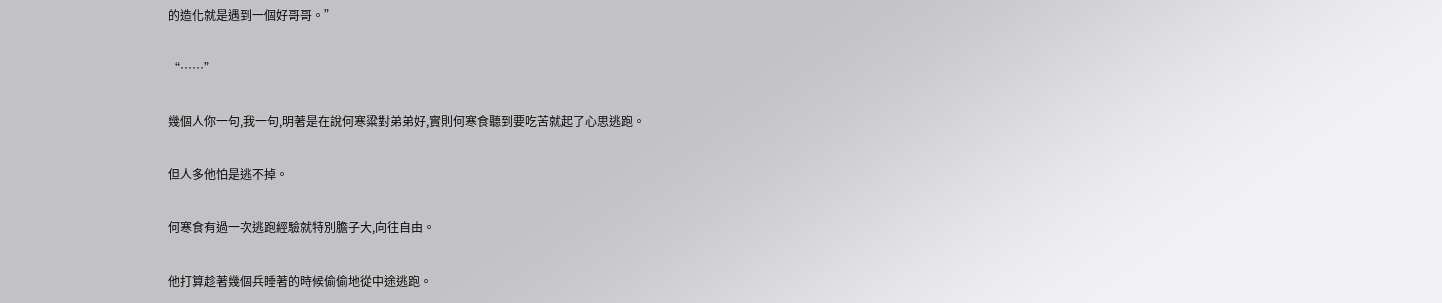的造化就是遇到一個好哥哥。”

“……”

幾個人你一句,我一句,明著是在說何寒粱對弟弟好,實則何寒食聽到要吃苦就起了心思逃跑。

但人多他怕是逃不掉。

何寒食有過一次逃跑經驗就特別膽子大,向往自由。

他打算趁著幾個兵睡著的時候偷偷地從中途逃跑。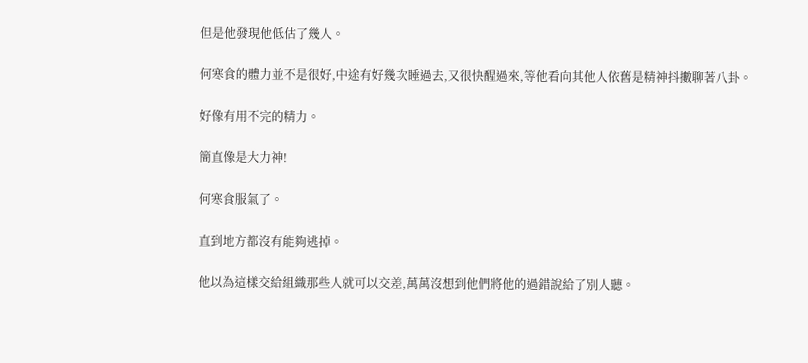但是他發現他低估了幾人。

何寒食的體力並不是很好,中途有好幾次睡過去,又很快醒過來,等他看向其他人依舊是精神抖擻聊著八卦。

好像有用不完的精力。

簡直像是大力神!

何寒食服氣了。

直到地方都沒有能夠逃掉。

他以為這樣交給組織那些人就可以交差,萬萬沒想到他們將他的過錯說給了別人聽。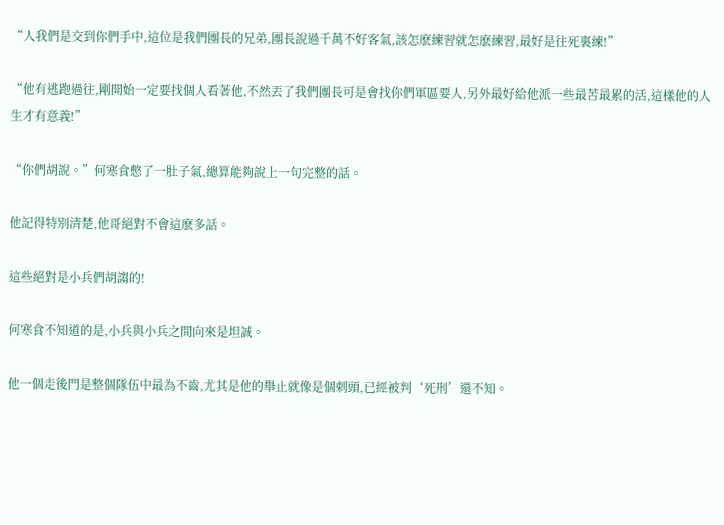“人我們是交到你們手中,這位是我們團長的兄弟,團長說過千萬不好客氣,該怎麽練習就怎麽練習,最好是往死裏練!”

“他有逃跑過往,剛開始一定要找個人看著他,不然丟了我們團長可是會找你們軍區要人,另外最好給他派一些最苦最累的活,這樣他的人生才有意義!”

“你們胡說。”何寒食憋了一肚子氣,總算能夠說上一句完整的話。

他記得特別清楚,他哥絕對不會這麽多話。

這些絕對是小兵們胡謅的!

何寒食不知道的是,小兵與小兵之間向來是坦誠。

他一個走後門是整個隊伍中最為不齒,尤其是他的舉止就像是個刺頭,已經被判‘死刑’還不知。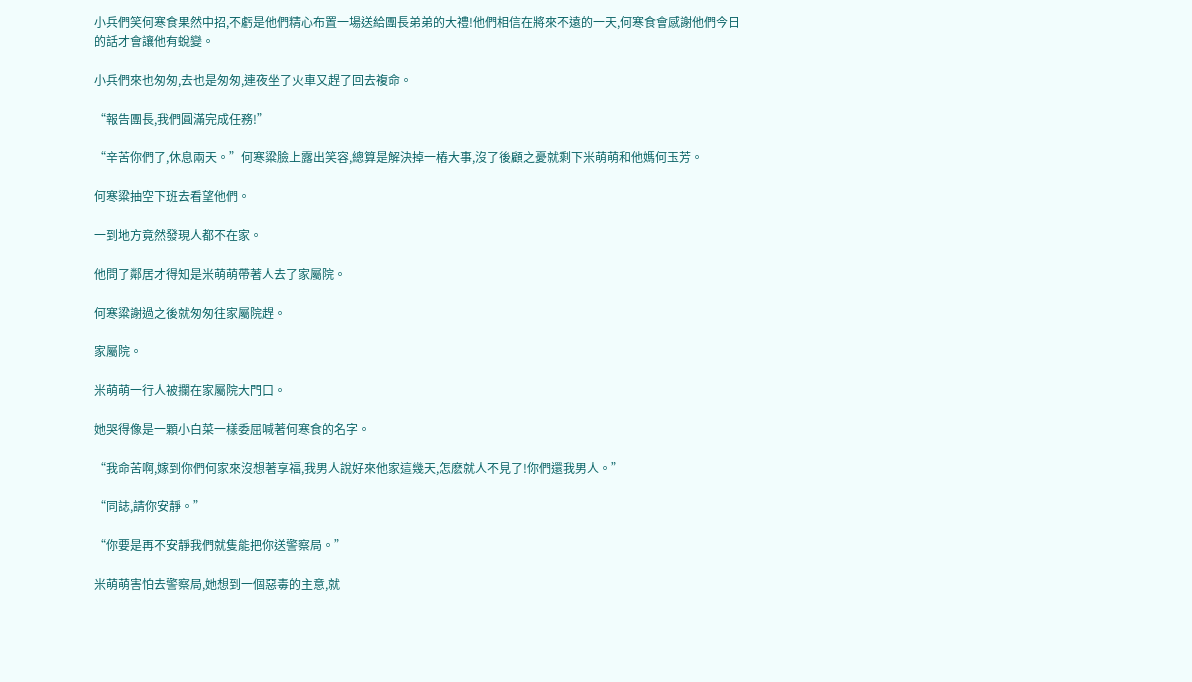小兵們笑何寒食果然中招,不虧是他們精心布置一場送給團長弟弟的大禮!他們相信在將來不遠的一天,何寒食會感謝他們今日的話才會讓他有蛻變。

小兵們來也匆匆,去也是匆匆,連夜坐了火車又趕了回去複命。

“報告團長,我們圓滿完成任務!”

“辛苦你們了,休息兩天。”何寒粱臉上露出笑容,總算是解決掉一樁大事,沒了後顧之憂就剩下米萌萌和他媽何玉芳。

何寒粱抽空下班去看望他們。

一到地方竟然發現人都不在家。

他問了鄰居才得知是米萌萌帶著人去了家屬院。

何寒粱謝過之後就匆匆往家屬院趕。

家屬院。

米萌萌一行人被攔在家屬院大門口。

她哭得像是一顆小白菜一樣委屈喊著何寒食的名字。

“我命苦啊,嫁到你們何家來沒想著享福,我男人說好來他家這幾天,怎麽就人不見了!你們還我男人。”

“同誌,請你安靜。”

“你要是再不安靜我們就隻能把你送警察局。”

米萌萌害怕去警察局,她想到一個惡毒的主意,就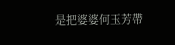是把婆婆何玉芳帶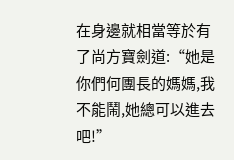在身邊就相當等於有了尚方寶劍道:“她是你們何團長的媽媽,我不能鬧,她總可以進去吧!”